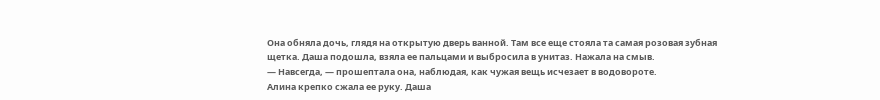Она обняла дочь, глядя на открытую дверь ванной. Там все еще стояла та самая розовая зубная щетка. Даша подошла, взяла ее пальцами и выбросила в унитаз. Нажала на смыв.
— Навсегда, — прошептала она, наблюдая, как чужая вещь исчезает в водовороте.
Алина крепко сжала ее руку. Даша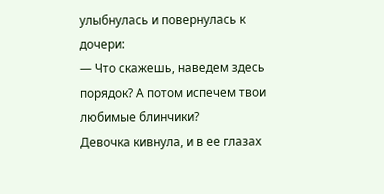улыбнулась и повернулась к дочери:
— Что скажешь, наведем здесь порядок? А потом испечем твои любимые блинчики?
Девочка кивнула, и в ее глазах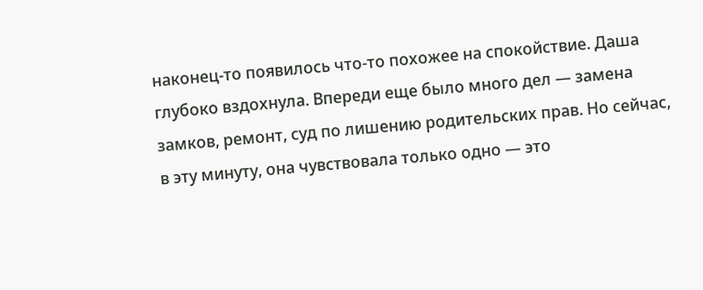наконец-то появилось что-то похожее на спокойствие. Даша глубоко вздохнула. Впереди еще было много дел — замена замков, ремонт, суд по лишению родительских прав. Но сейчас, в эту минуту, она чувствовала только одно — это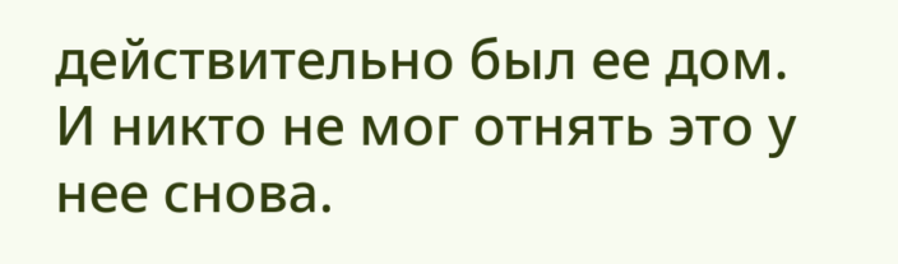действительно был ее дом. И никто не мог отнять это у нее снова.